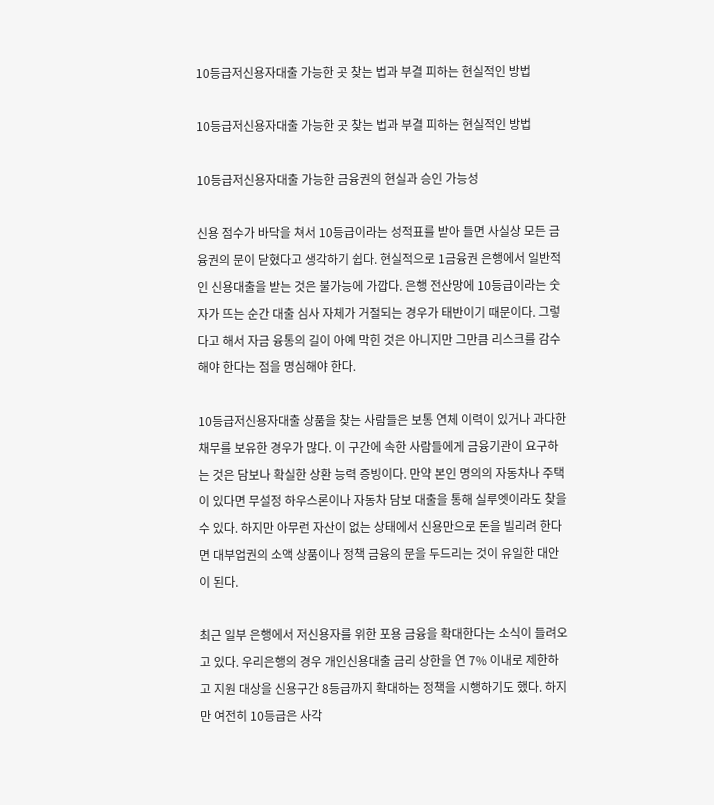10등급저신용자대출 가능한 곳 찾는 법과 부결 피하는 현실적인 방법

10등급저신용자대출 가능한 곳 찾는 법과 부결 피하는 현실적인 방법

10등급저신용자대출 가능한 금융권의 현실과 승인 가능성

신용 점수가 바닥을 쳐서 10등급이라는 성적표를 받아 들면 사실상 모든 금융권의 문이 닫혔다고 생각하기 쉽다. 현실적으로 1금융권 은행에서 일반적인 신용대출을 받는 것은 불가능에 가깝다. 은행 전산망에 10등급이라는 숫자가 뜨는 순간 대출 심사 자체가 거절되는 경우가 태반이기 때문이다. 그렇다고 해서 자금 융통의 길이 아예 막힌 것은 아니지만 그만큼 리스크를 감수해야 한다는 점을 명심해야 한다.

10등급저신용자대출 상품을 찾는 사람들은 보통 연체 이력이 있거나 과다한 채무를 보유한 경우가 많다. 이 구간에 속한 사람들에게 금융기관이 요구하는 것은 담보나 확실한 상환 능력 증빙이다. 만약 본인 명의의 자동차나 주택이 있다면 무설정 하우스론이나 자동차 담보 대출을 통해 실루엣이라도 찾을 수 있다. 하지만 아무런 자산이 없는 상태에서 신용만으로 돈을 빌리려 한다면 대부업권의 소액 상품이나 정책 금융의 문을 두드리는 것이 유일한 대안이 된다.

최근 일부 은행에서 저신용자를 위한 포용 금융을 확대한다는 소식이 들려오고 있다. 우리은행의 경우 개인신용대출 금리 상한을 연 7% 이내로 제한하고 지원 대상을 신용구간 8등급까지 확대하는 정책을 시행하기도 했다. 하지만 여전히 10등급은 사각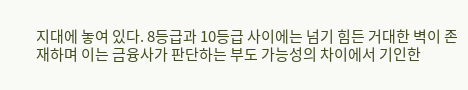지대에 놓여 있다. 8등급과 10등급 사이에는 넘기 힘든 거대한 벽이 존재하며 이는 금융사가 판단하는 부도 가능성의 차이에서 기인한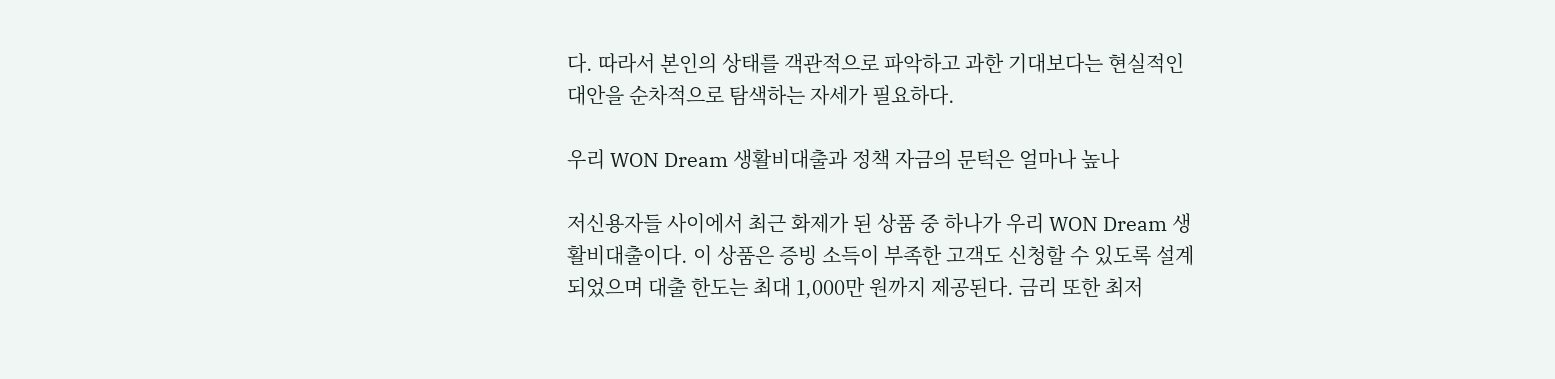다. 따라서 본인의 상태를 객관적으로 파악하고 과한 기대보다는 현실적인 대안을 순차적으로 탐색하는 자세가 필요하다.

우리 WON Dream 생활비대출과 정책 자금의 문턱은 얼마나 높나

저신용자들 사이에서 최근 화제가 된 상품 중 하나가 우리 WON Dream 생활비대출이다. 이 상품은 증빙 소득이 부족한 고객도 신청할 수 있도록 설계되었으며 대출 한도는 최대 1,000만 원까지 제공된다. 금리 또한 최저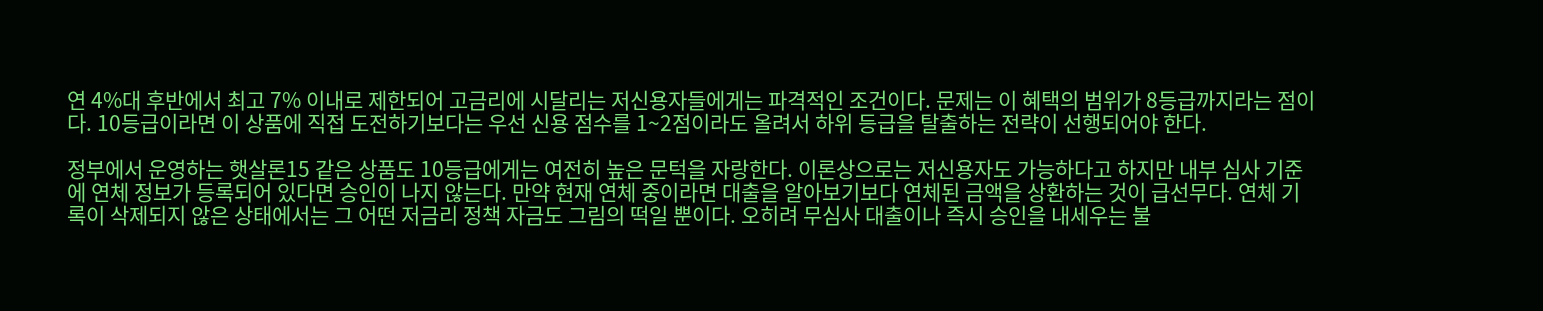연 4%대 후반에서 최고 7% 이내로 제한되어 고금리에 시달리는 저신용자들에게는 파격적인 조건이다. 문제는 이 혜택의 범위가 8등급까지라는 점이다. 10등급이라면 이 상품에 직접 도전하기보다는 우선 신용 점수를 1~2점이라도 올려서 하위 등급을 탈출하는 전략이 선행되어야 한다.

정부에서 운영하는 햇살론15 같은 상품도 10등급에게는 여전히 높은 문턱을 자랑한다. 이론상으로는 저신용자도 가능하다고 하지만 내부 심사 기준에 연체 정보가 등록되어 있다면 승인이 나지 않는다. 만약 현재 연체 중이라면 대출을 알아보기보다 연체된 금액을 상환하는 것이 급선무다. 연체 기록이 삭제되지 않은 상태에서는 그 어떤 저금리 정책 자금도 그림의 떡일 뿐이다. 오히려 무심사 대출이나 즉시 승인을 내세우는 불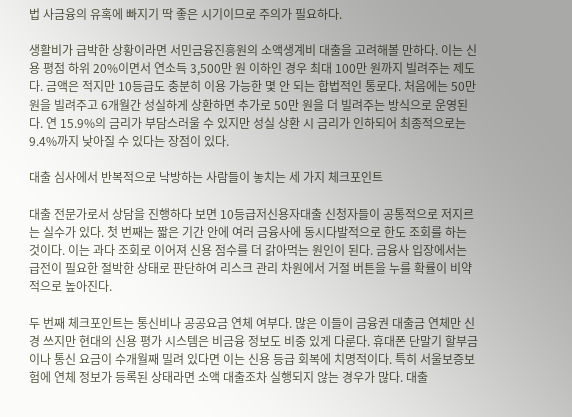법 사금융의 유혹에 빠지기 딱 좋은 시기이므로 주의가 필요하다.

생활비가 급박한 상황이라면 서민금융진흥원의 소액생계비 대출을 고려해볼 만하다. 이는 신용 평점 하위 20%이면서 연소득 3,500만 원 이하인 경우 최대 100만 원까지 빌려주는 제도다. 금액은 적지만 10등급도 충분히 이용 가능한 몇 안 되는 합법적인 통로다. 처음에는 50만 원을 빌려주고 6개월간 성실하게 상환하면 추가로 50만 원을 더 빌려주는 방식으로 운영된다. 연 15.9%의 금리가 부담스러울 수 있지만 성실 상환 시 금리가 인하되어 최종적으로는 9.4%까지 낮아질 수 있다는 장점이 있다.

대출 심사에서 반복적으로 낙방하는 사람들이 놓치는 세 가지 체크포인트

대출 전문가로서 상담을 진행하다 보면 10등급저신용자대출 신청자들이 공통적으로 저지르는 실수가 있다. 첫 번째는 짧은 기간 안에 여러 금융사에 동시다발적으로 한도 조회를 하는 것이다. 이는 과다 조회로 이어져 신용 점수를 더 갉아먹는 원인이 된다. 금융사 입장에서는 급전이 필요한 절박한 상태로 판단하여 리스크 관리 차원에서 거절 버튼을 누를 확률이 비약적으로 높아진다.

두 번째 체크포인트는 통신비나 공공요금 연체 여부다. 많은 이들이 금융권 대출금 연체만 신경 쓰지만 현대의 신용 평가 시스템은 비금융 정보도 비중 있게 다룬다. 휴대폰 단말기 할부금이나 통신 요금이 수개월째 밀려 있다면 이는 신용 등급 회복에 치명적이다. 특히 서울보증보험에 연체 정보가 등록된 상태라면 소액 대출조차 실행되지 않는 경우가 많다. 대출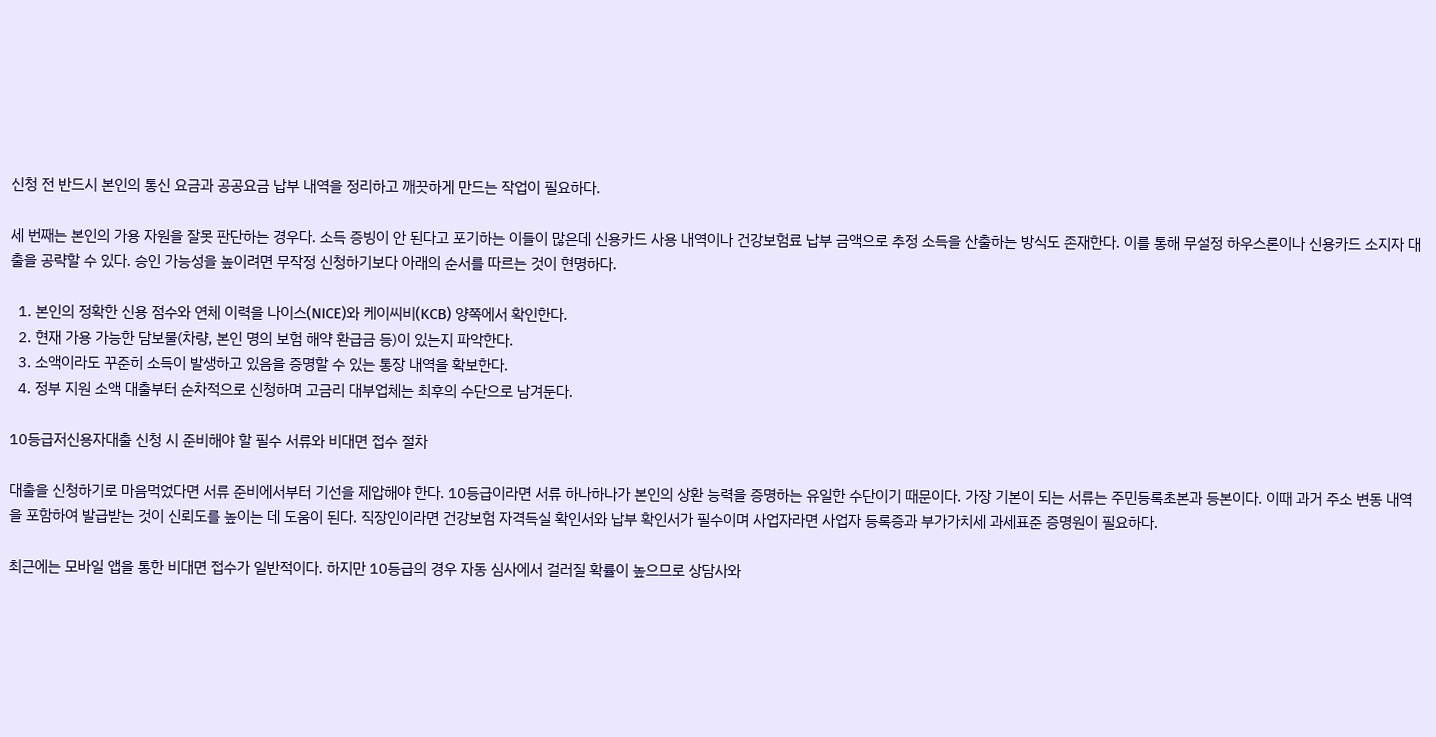신청 전 반드시 본인의 통신 요금과 공공요금 납부 내역을 정리하고 깨끗하게 만드는 작업이 필요하다.

세 번째는 본인의 가용 자원을 잘못 판단하는 경우다. 소득 증빙이 안 된다고 포기하는 이들이 많은데 신용카드 사용 내역이나 건강보험료 납부 금액으로 추정 소득을 산출하는 방식도 존재한다. 이를 통해 무설정 하우스론이나 신용카드 소지자 대출을 공략할 수 있다. 승인 가능성을 높이려면 무작정 신청하기보다 아래의 순서를 따르는 것이 현명하다.

  1. 본인의 정확한 신용 점수와 연체 이력을 나이스(NICE)와 케이씨비(KCB) 양쪽에서 확인한다.
  2. 현재 가용 가능한 담보물(차량, 본인 명의 보험 해약 환급금 등)이 있는지 파악한다.
  3. 소액이라도 꾸준히 소득이 발생하고 있음을 증명할 수 있는 통장 내역을 확보한다.
  4. 정부 지원 소액 대출부터 순차적으로 신청하며 고금리 대부업체는 최후의 수단으로 남겨둔다.

10등급저신용자대출 신청 시 준비해야 할 필수 서류와 비대면 접수 절차

대출을 신청하기로 마음먹었다면 서류 준비에서부터 기선을 제압해야 한다. 10등급이라면 서류 하나하나가 본인의 상환 능력을 증명하는 유일한 수단이기 때문이다. 가장 기본이 되는 서류는 주민등록초본과 등본이다. 이때 과거 주소 변동 내역을 포함하여 발급받는 것이 신뢰도를 높이는 데 도움이 된다. 직장인이라면 건강보험 자격득실 확인서와 납부 확인서가 필수이며 사업자라면 사업자 등록증과 부가가치세 과세표준 증명원이 필요하다.

최근에는 모바일 앱을 통한 비대면 접수가 일반적이다. 하지만 10등급의 경우 자동 심사에서 걸러질 확률이 높으므로 상담사와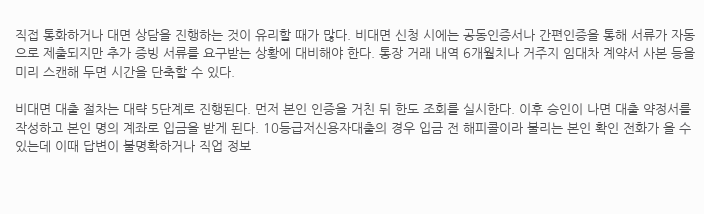직접 통화하거나 대면 상담을 진행하는 것이 유리할 때가 많다. 비대면 신청 시에는 공동인증서나 간편인증을 통해 서류가 자동으로 제출되지만 추가 증빙 서류를 요구받는 상황에 대비해야 한다. 통장 거래 내역 6개월치나 거주지 임대차 계약서 사본 등을 미리 스캔해 두면 시간을 단축할 수 있다.

비대면 대출 절차는 대략 5단계로 진행된다. 먼저 본인 인증을 거친 뒤 한도 조회를 실시한다. 이후 승인이 나면 대출 약정서를 작성하고 본인 명의 계좌로 입금을 받게 된다. 10등급저신용자대출의 경우 입금 전 해피콜이라 불리는 본인 확인 전화가 올 수 있는데 이때 답변이 불명확하거나 직업 정보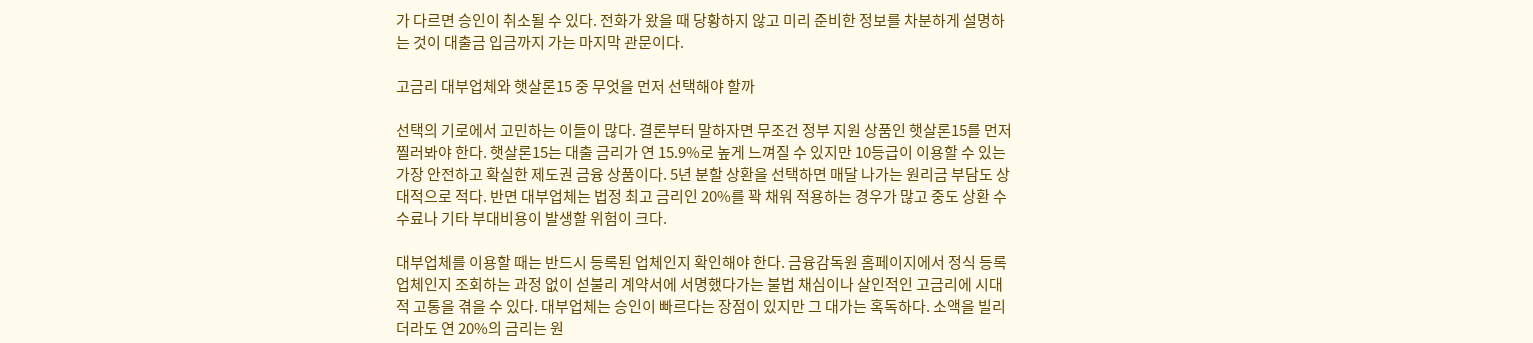가 다르면 승인이 취소될 수 있다. 전화가 왔을 때 당황하지 않고 미리 준비한 정보를 차분하게 설명하는 것이 대출금 입금까지 가는 마지막 관문이다.

고금리 대부업체와 햇살론15 중 무엇을 먼저 선택해야 할까

선택의 기로에서 고민하는 이들이 많다. 결론부터 말하자면 무조건 정부 지원 상품인 햇살론15를 먼저 찔러봐야 한다. 햇살론15는 대출 금리가 연 15.9%로 높게 느껴질 수 있지만 10등급이 이용할 수 있는 가장 안전하고 확실한 제도권 금융 상품이다. 5년 분할 상환을 선택하면 매달 나가는 원리금 부담도 상대적으로 적다. 반면 대부업체는 법정 최고 금리인 20%를 꽉 채워 적용하는 경우가 많고 중도 상환 수수료나 기타 부대비용이 발생할 위험이 크다.

대부업체를 이용할 때는 반드시 등록된 업체인지 확인해야 한다. 금융감독원 홈페이지에서 정식 등록 업체인지 조회하는 과정 없이 섣불리 계약서에 서명했다가는 불법 채심이나 살인적인 고금리에 시대적 고통을 겪을 수 있다. 대부업체는 승인이 빠르다는 장점이 있지만 그 대가는 혹독하다. 소액을 빌리더라도 연 20%의 금리는 원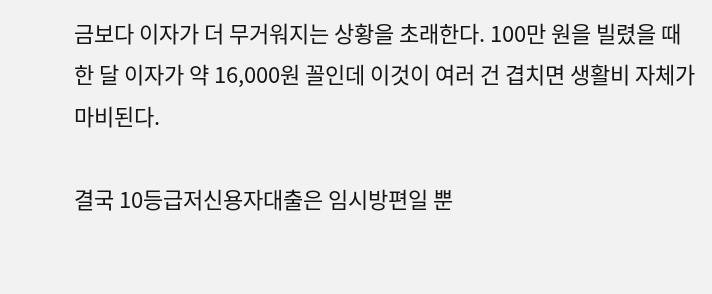금보다 이자가 더 무거워지는 상황을 초래한다. 100만 원을 빌렸을 때 한 달 이자가 약 16,000원 꼴인데 이것이 여러 건 겹치면 생활비 자체가 마비된다.

결국 10등급저신용자대출은 임시방편일 뿐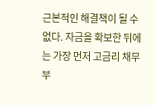근본적인 해결책이 될 수 없다. 자금을 확보한 뒤에는 가장 먼저 고금리 채무부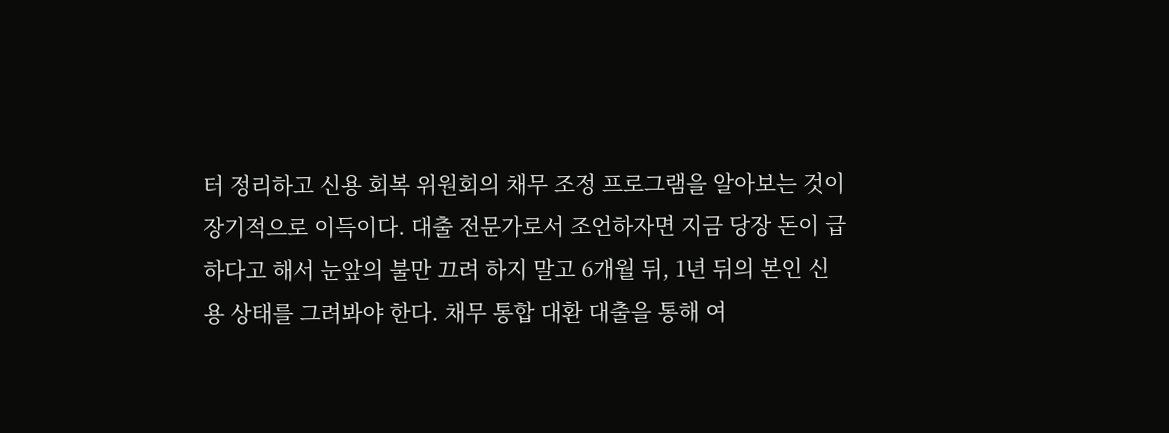터 정리하고 신용 회복 위원회의 채무 조정 프로그램을 알아보는 것이 장기적으로 이득이다. 대출 전문가로서 조언하자면 지금 당장 돈이 급하다고 해서 눈앞의 불만 끄려 하지 말고 6개월 뒤, 1년 뒤의 본인 신용 상태를 그려봐야 한다. 채무 통합 대환 대출을 통해 여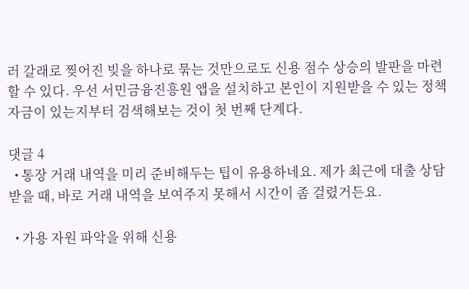러 갈래로 찢어진 빚을 하나로 묶는 것만으로도 신용 점수 상승의 발판을 마련할 수 있다. 우선 서민금융진흥원 앱을 설치하고 본인이 지원받을 수 있는 정책 자금이 있는지부터 검색해보는 것이 첫 번째 단계다.

댓글 4
  • 통장 거래 내역을 미리 준비해두는 팁이 유용하네요. 제가 최근에 대출 상담받을 때, 바로 거래 내역을 보여주지 못해서 시간이 좀 걸렸거든요.

  • 가용 자원 파악을 위해 신용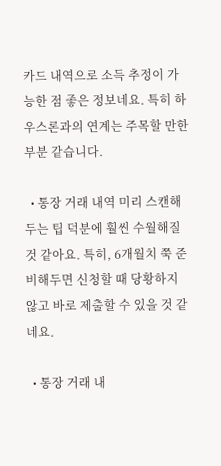카드 내역으로 소득 추정이 가능한 점 좋은 정보네요. 특히 하우스론과의 연계는 주목할 만한 부분 같습니다.

  • 통장 거래 내역 미리 스캔해 두는 팁 덕분에 훨씬 수월해질 것 같아요. 특히, 6개월치 쭉 준비해두면 신청할 때 당황하지 않고 바로 제출할 수 있을 것 같네요.

  • 통장 거래 내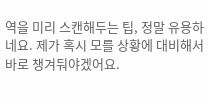역을 미리 스캔해두는 팁, 정말 유용하네요. 제가 혹시 모를 상황에 대비해서 바로 챙겨둬야겠어요.